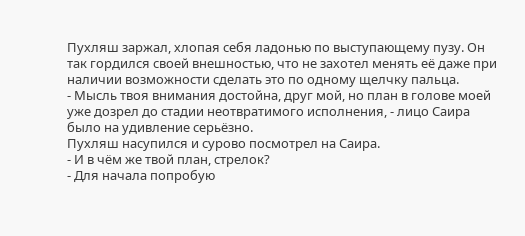Пухляш заржал, хлопая себя ладонью по выступающему пузу. Он так гордился своей внешностью, что не захотел менять её даже при наличии возможности сделать это по одному щелчку пальца.
- Мысль твоя внимания достойна, друг мой, но план в голове моей уже дозрел до стадии неотвратимого исполнения, - лицо Саира было на удивление серьёзно.
Пухляш насупился и сурово посмотрел на Саира.
- И в чём же твой план, стрелок?
- Для начала попробую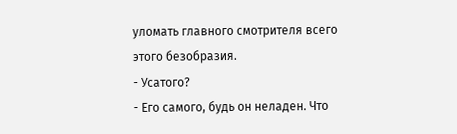уломать главного смотрителя всего этого безобразия.
- Усатого?
- Его самого, будь он неладен. Что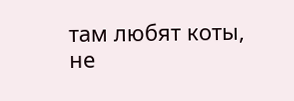там любят коты, не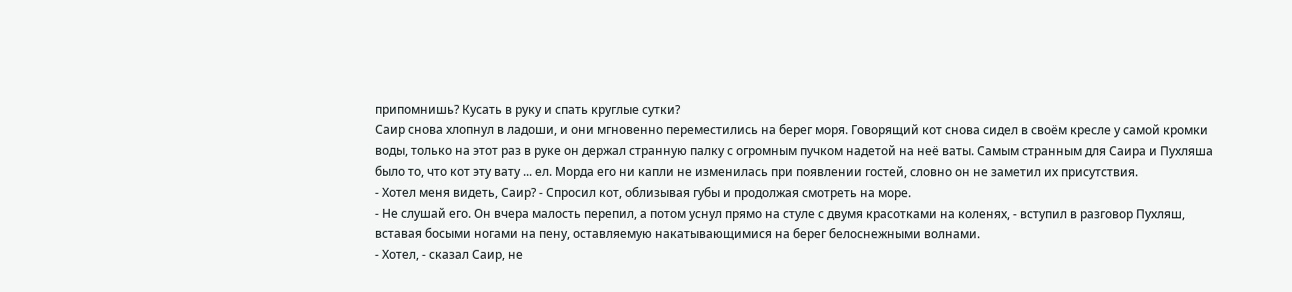припомнишь? Кусать в руку и спать круглые сутки?
Саир снова хлопнул в ладоши, и они мгновенно переместились на берег моря. Говорящий кот снова сидел в своём кресле у самой кромки воды, только на этот раз в руке он держал странную палку с огромным пучком надетой на неё ваты. Самым странным для Саира и Пухляша было то, что кот эту вату ... ел. Морда его ни капли не изменилась при появлении гостей, словно он не заметил их присутствия.
- Хотел меня видеть, Саир? - Спросил кот, облизывая губы и продолжая смотреть на море.
- Не слушай его. Он вчера малость перепил, а потом уснул прямо на стуле с двумя красотками на коленях, - вступил в разговор Пухляш, вставая босыми ногами на пену, оставляемую накатывающимися на берег белоснежными волнами.
- Хотел, - сказал Саир, не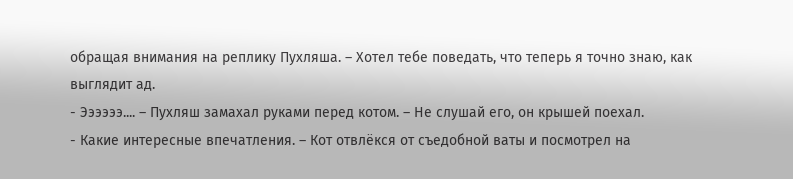обращая внимания на реплику Пухляша. – Хотел тебе поведать, что теперь я точно знаю, как выглядит ад.
- Ээээээ.... – Пухляш замахал руками перед котом. – Не слушай его, он крышей поехал.
- Какие интересные впечатления. – Кот отвлёкся от съедобной ваты и посмотрел на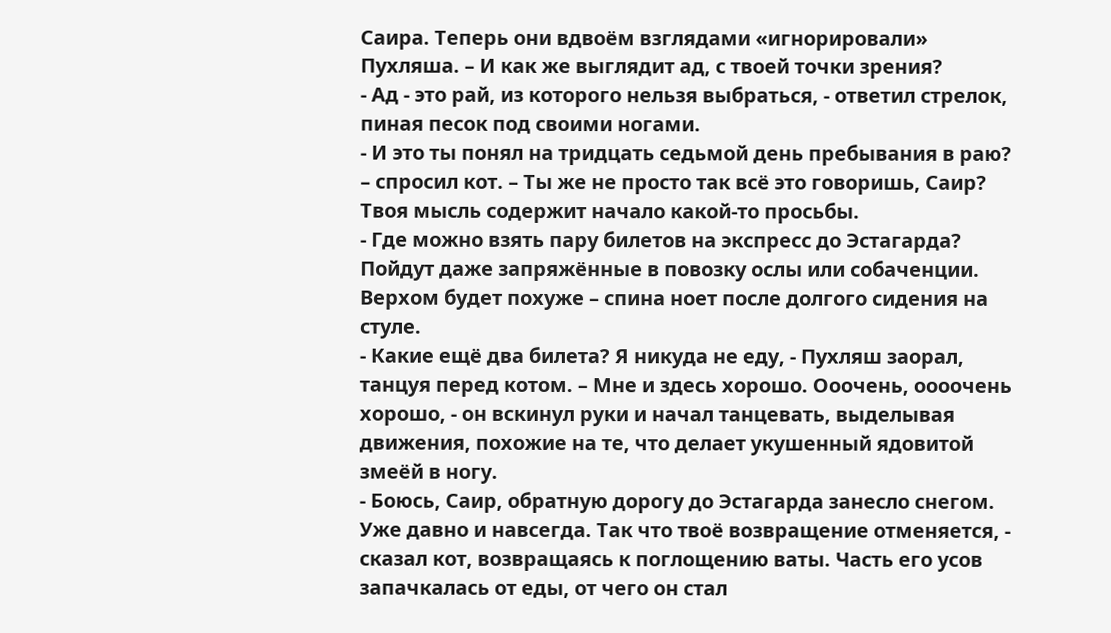Саира. Теперь они вдвоём взглядами «игнорировали» Пухляша. – И как же выглядит ад, с твоей точки зрения?
- Ад - это рай, из которого нельзя выбраться, - ответил стрелок, пиная песок под своими ногами.
- И это ты понял на тридцать седьмой день пребывания в раю? – спросил кот. – Ты же не просто так всё это говоришь, Саир? Твоя мысль содержит начало какой-то просьбы.
- Где можно взять пару билетов на экспресс до Эстагарда? Пойдут даже запряжённые в повозку ослы или собаченции. Верхом будет похуже – спина ноет после долгого сидения на стуле.
- Какие ещё два билета? Я никуда не еду, - Пухляш заорал, танцуя перед котом. – Мне и здесь хорошо. Ооочень, оооочень хорошо, - он вскинул руки и начал танцевать, выделывая движения, похожие на те, что делает укушенный ядовитой змеёй в ногу.
- Боюсь, Саир, обратную дорогу до Эстагарда занесло снегом. Уже давно и навсегда. Так что твоё возвращение отменяется, - сказал кот, возвращаясь к поглощению ваты. Часть его усов запачкалась от еды, от чего он стал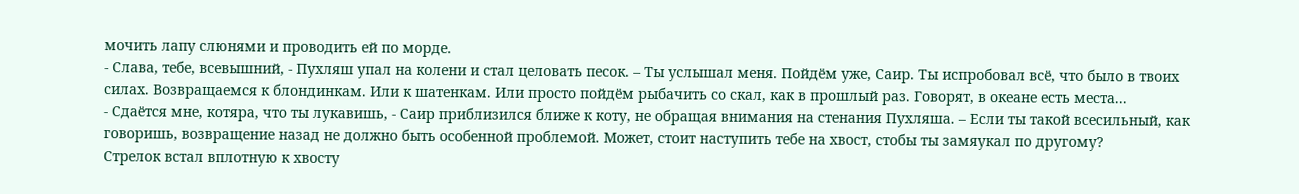мочить лапу слюнями и проводить ей по морде.
- Слава, тебе, всевышний, - Пухляш упал на колени и стал целовать песок. – Ты услышал меня. Пойдём уже, Саир. Ты испробовал всё, что было в твоих силах. Возвращаемся к блондинкам. Или к шатенкам. Или просто пойдём рыбачить со скал, как в прошлый раз. Говорят, в океане есть места...
- Сдаётся мне, котяра, что ты лукавишь, - Саир приблизился ближе к коту, не обращая внимания на стенания Пухляша. – Если ты такой всесильный, как говоришь, возвращение назад не должно быть особенной проблемой. Может, стоит наступить тебе на хвост, стобы ты замяукал по другому?
Стрелок встал вплотную к хвосту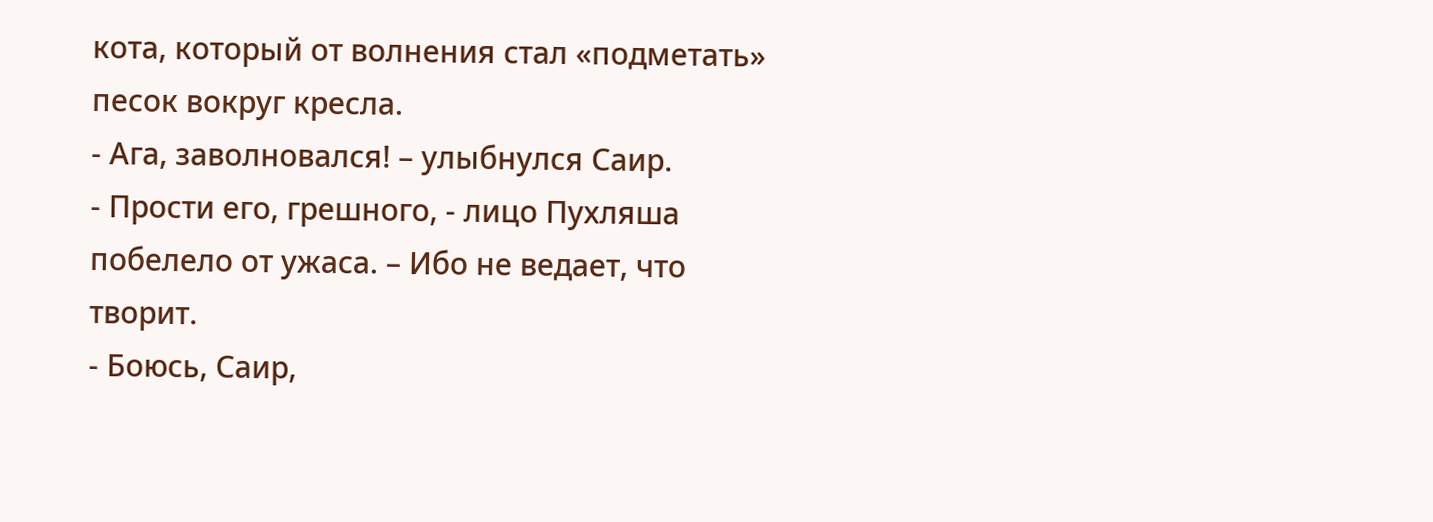кота, который от волнения стал «подметать» песок вокруг кресла.
- Ага, заволновался! – улыбнулся Саир.
- Прости его, грешного, - лицо Пухляша побелело от ужаса. – Ибо не ведает, что творит.
- Боюсь, Саир,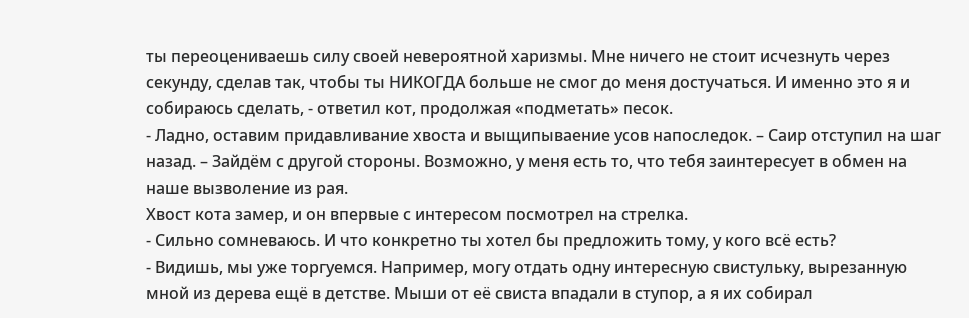ты переоцениваешь силу своей невероятной харизмы. Мне ничего не стоит исчезнуть через секунду, сделав так, чтобы ты НИКОГДА больше не смог до меня достучаться. И именно это я и собираюсь сделать, - ответил кот, продолжая «подметать» песок.
- Ладно, оставим придавливание хвоста и выщипываение усов напоследок. – Саир отступил на шаг назад. – Зайдём с другой стороны. Возможно, у меня есть то, что тебя заинтересует в обмен на наше вызволение из рая.
Хвост кота замер, и он впервые с интересом посмотрел на стрелка.
- Сильно сомневаюсь. И что конкретно ты хотел бы предложить тому, у кого всё есть?
- Видишь, мы уже торгуемся. Например, могу отдать одну интересную свистульку, вырезанную мной из дерева ещё в детстве. Мыши от её свиста впадали в ступор, а я их собирал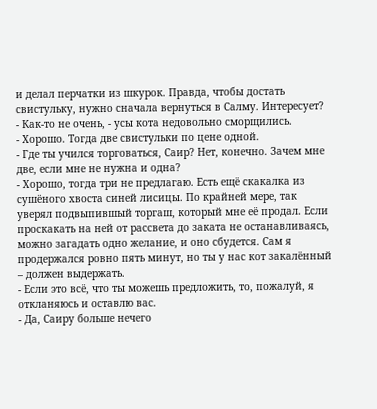и делал перчатки из шкурок. Правда, чтобы достать свистульку, нужно сначала вернуться в Салму. Интересует?
- Как-то не очень, - усы кота недовольно сморщились.
- Хорошо. Тогда две свистульки по цене одной.
- Где ты учился торговаться, Саир? Нет, конечно. Зачем мне две, если мне не нужна и одна?
- Хорошо, тогда три не предлагаю. Есть ещё скакалка из сушёного хвоста синей лисицы. По крайней мере, так уверял подвыпившый торгаш, который мне её продал. Если проскакать на ней от рассвета до заката не останавливаясь, можно загадать одно желание, и оно сбудется. Сам я продержался ровно пять минут, но ты у нас кот закалённый – должен выдержать.
- Если это всё, что ты можешь предложить, то, пожалуй, я откланяюсь и оставлю вас.
- Да, Саиру больше нечего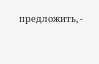предложить, -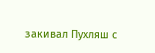закивал Пухляш с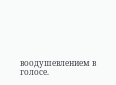воодушевлением в голосе.